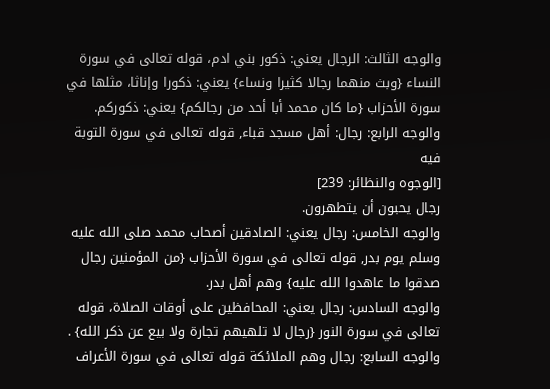والوجه الثالث: الرجال يعني: ذكور بني ادم، قوله تعالى في سورة النساء {وبث منهما رجالا كثيرا ونساء} يعني: ذكورا وإناثا، مثلها في سورة الأحزاب {ما كان محمد أبا أحد من رجالكم} يعني: ذكوركم.
والوجه الرابع: رجال: أهل مسجد قباء, قوله تعالى في سورة التوبة فيه
[الوجوه والنظائر: 239]
رجال يحبون أن يتطهرون.
والوجه الخامس: رجال يعني: الصادقين أصحاب محمد صلى الله عليه وسلم يوم بدر, قوله تعالى في سورة الأحزاب {من المؤمنين رجال صدقوا ما عاهدوا الله عليه} وهم أهل بدر.
والوجه السادس: رجال يعني: المحافظين على أوقات الصلاة، قوله تعالى في سورة النور {رجال لا تلهيهم تجارة ولا بيع عن ذكر الله} .
والوجه السابع: رجال وهم الملائكة قوله تعالى في سورة الأعراف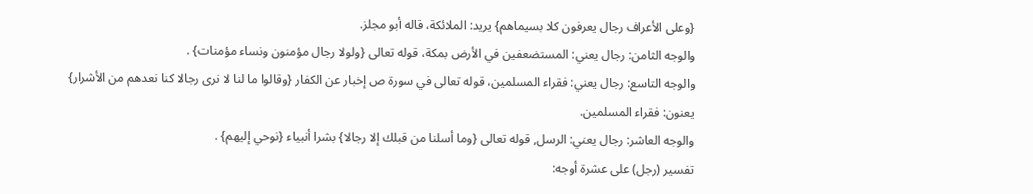{وعلى الأعراف رجال يعرفون كلا بسيماهم} يريد: الملائكة، قاله أبو مجلز.
والوجه الثامن: رجال يعني: المستضعفين في الأرض بمكة، قوله تعالى {ولولا رجال مؤمنون ونساء مؤمنات} .
والوجه التاسع: رجال يعني: فقراء المسلمين، قوله تعالى في سورة ص إخبار عن الكفار {وقالوا ما لنا لا نرى رجالا كنا نعدهم من الأشرار} يعنون: فقراء المسلمين.
والوجه العاشر: رجال يعني: الرسل, قوله تعالى {وما أسلنا من قبلك إلا رجالا} بشرا أنبياء {نوحي إليهم} .
تفسير (رجل) على عشرة أوجه: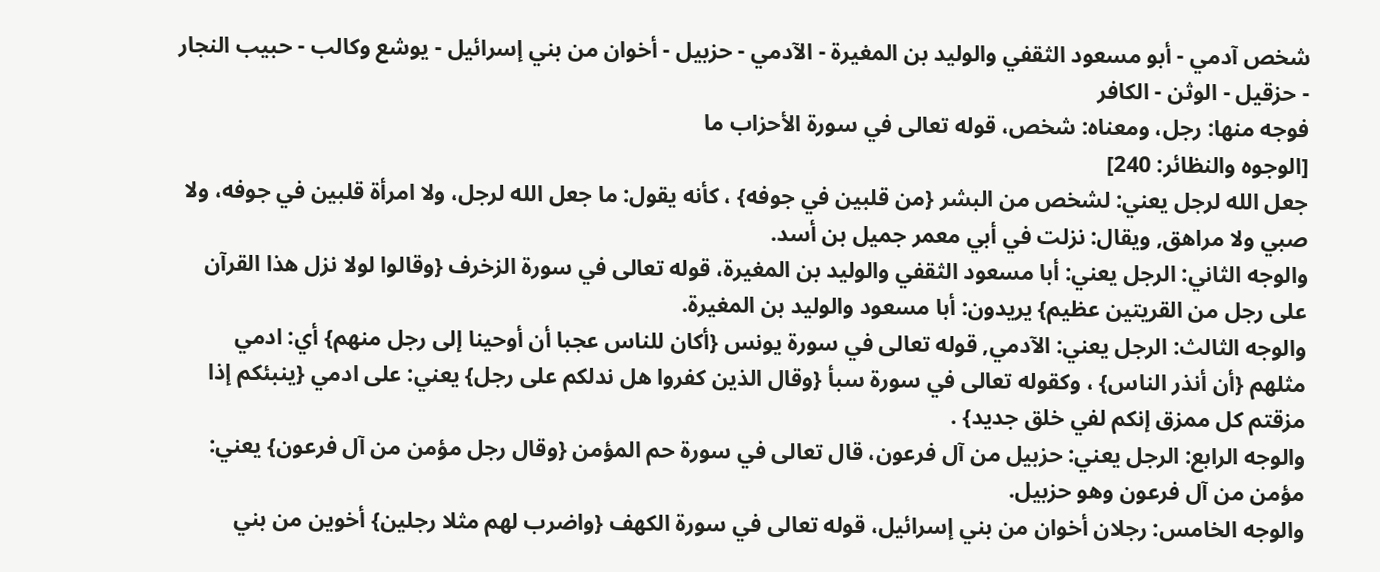شخص آدمي - أبو مسعود الثقفي والوليد بن المغيرة - الآدمي - حزبيل - أخوان من بني إسرائيل - يوشع وكالب - حبيب النجار - حزقيل - الوثن - الكافر
فوجه منها: رجل، ومعناه: شخص، قوله تعالى في سورة الأحزاب ما
[الوجوه والنظائر: 240]
جعل الله لرجل يعني: لشخص من البشر {من قلبين في جوفه} ، كأنه يقول: ما جعل الله لرجل، ولا امرأة قلبين في جوفه، ولا صبي ولا مراهق, ويقال: نزلت في أبي معمر جميل بن أسد.
والوجه الثاني: الرجل يعني: أبا مسعود الثقفي والوليد بن المغيرة، قوله تعالى في سورة الزخرف {وقالوا لولا نزل هذا القرآن على رجل من القريتين عظيم} يريدون: أبا مسعود والوليد بن المغيرة.
والوجه الثالث: الرجل يعني: الآدمي, قوله تعالى في سورة يونس {أكان للناس عجبا أن أوحينا إلى رجل منهم} أي: ادمي مثلهم {أن أنذر الناس} ، وكقوله تعالى في سورة سبأ {وقال الذين كفروا هل ندلكم على رجل} يعني: على ادمي {ينبئكم إذا مزقتم كل ممزق إنكم لفي خلق جديد} .
والوجه الرابع: الرجل يعني: حزبيل من آل فرعون، قال تعالى في سورة حم المؤمن {وقال رجل مؤمن من آل فرعون} يعني: مؤمن من آل فرعون وهو حزبيل.
والوجه الخامس: رجلان أخوان من بني إسرائيل، قوله تعالى في سورة الكهف {واضرب لهم مثلا رجلين} أخوين من بني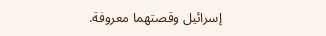إسرائيل وقصتهما معروفة.